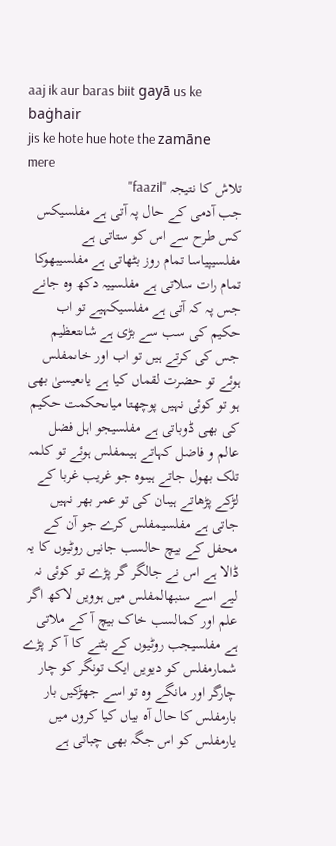aaj ik aur baras biit gayā us ke baġhair
jis ke hote hue hote the zamāne mere
تلاش کا نتیجہ "faazil"
جب آدمی کے حال پہ آتی ہے مفلسیکس کس طرح سے اس کو ستاتی ہے مفلسیپیاسا تمام روز بٹھاتی ہے مفلسیبھوکا تمام رات سلاتی ہے مفلسییہ دکھ وہ جانے جس پہ کہ آتی ہے مفلسیکہیے تو اب حکیم کی سب سے بڑی ہے شاںتعظیم جس کی کرتے ہیں تو اب اور خاںمفلس ہوئے تو حضرت لقماں کیا ہے یاںعیسیٰ بھی ہو تو کوئی نہیں پوچھتا میاںحکمت حکیم کی بھی ڈوباتی ہے مفلسیجو اہل فضل عالم و فاضل کہاتے ہیںمفلس ہوئے تو کلمہ تلک بھول جاتے ہیںوہ جو غریب غربا کے لڑکے پڑھاتے ہیںان کی تو عمر بھر نہیں جاتی ہے مفلسیمفلس کرے جو آن کے محفل کے بیچ حالسب جانیں روٹیوں کا یہ ڈالا ہے اس نے جالگر گر پڑے تو کوئی نہ لیے اسے سنبھالمفلس میں ہوویں لاکھ اگر علم اور کمالسب خاک بیچ آ کے ملاتی ہے مفلسیجب روٹیوں کے بٹنے کا آ کر پڑے شمارمفلس کو دیویں ایک تونگر کو چار چارگر اور مانگے وہ تو اسے جھڑکیں بار بارمفلس کا حال آہ بیاں کیا کروں میں یارمفلس کو اس جگہ بھی چباتی ہے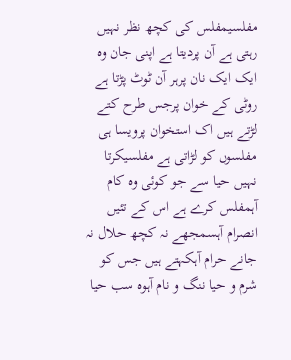مفلسیمفلس کی کچھ نظر نہیں رہتی ہے آن پردیتا ہے اپنی جان وہ ایک ایک نان پرہر آن ٹوٹ پڑتا ہے روٹی کے خوان پرجس طرح کتے لڑتے ہیں اک استخوان پرویسا ہی مفلسوں کو لڑاتی ہے مفلسیکرتا نہیں حیا سے جو کوئی وہ کام آہمفلس کرے ہے اس کے تئیں انصرام آہسمجھے نہ کچھ حلال نہ جانے حرام آہکہتے ہیں جس کو شرم و حیا ننگ و نام آہوہ سب حیا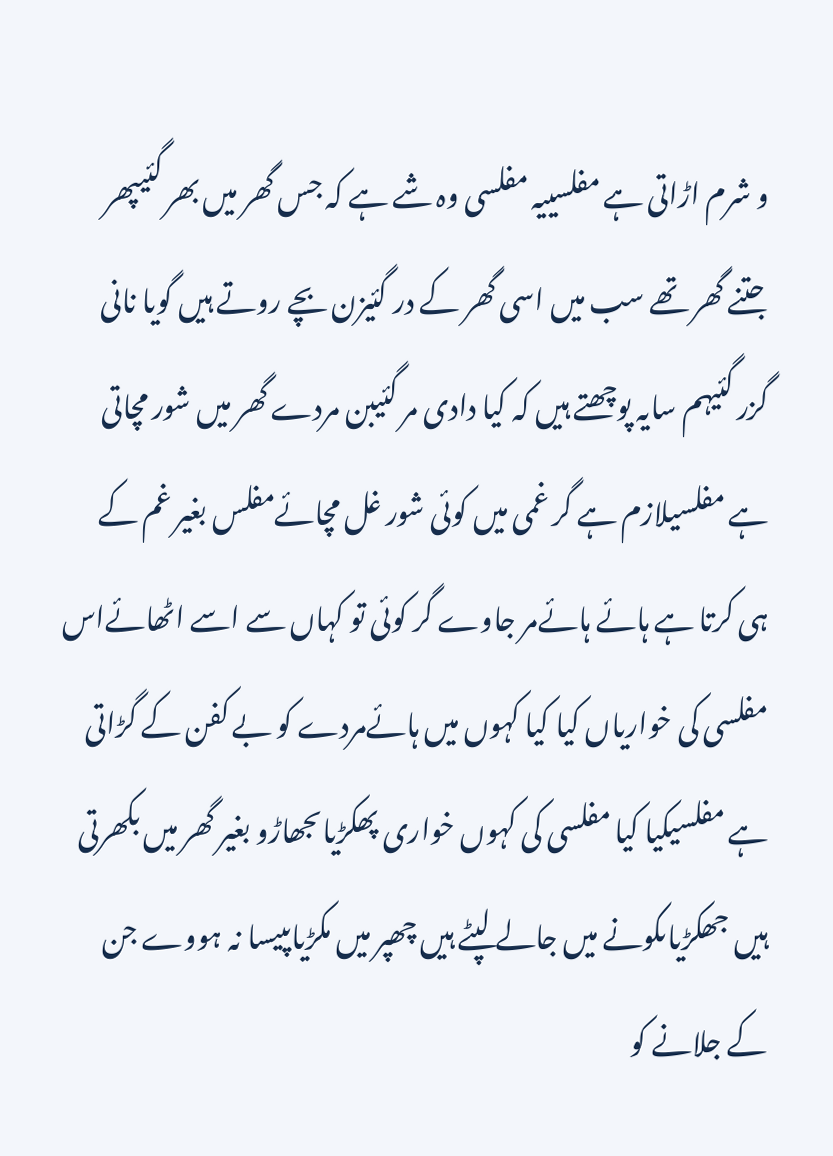و شرم اڑاتی ہے مفلسییہ مفلسی وہ شے ہے کہ جس گھر میں بھر گئیپھر جتنے گھر تھے سب میں اسی گھر کے در گئیزن بچے روتے ہیں گویا نانی گزر گئیہم سایہ پوچھتے ہیں کہ کیا دادی مر گئیبن مردے گھر میں شور مچاتی ہے مفلسیلازم ہے گر غمی میں کوئی شور غل مچائےمفلس بغیر غم کے ہی کرتا ہے ہائے ہائےمر جاوے گر کوئی تو کہاں سے اسے اٹھائےاس مفلسی کی خواریاں کیا کیا کہوں میں ہائےمردے کو بے کفن کے گڑاتی ہے مفلسیکیا کیا مفلسی کی کہوں خواری پھکڑیاںجھاڑو بغیر گھر میں بکھرتی ہیں جھکڑیاںکونے میں جالے لپٹے ہیں چھپر میں مکڑیاںپیسا نہ ہووے جن کے جلانے کو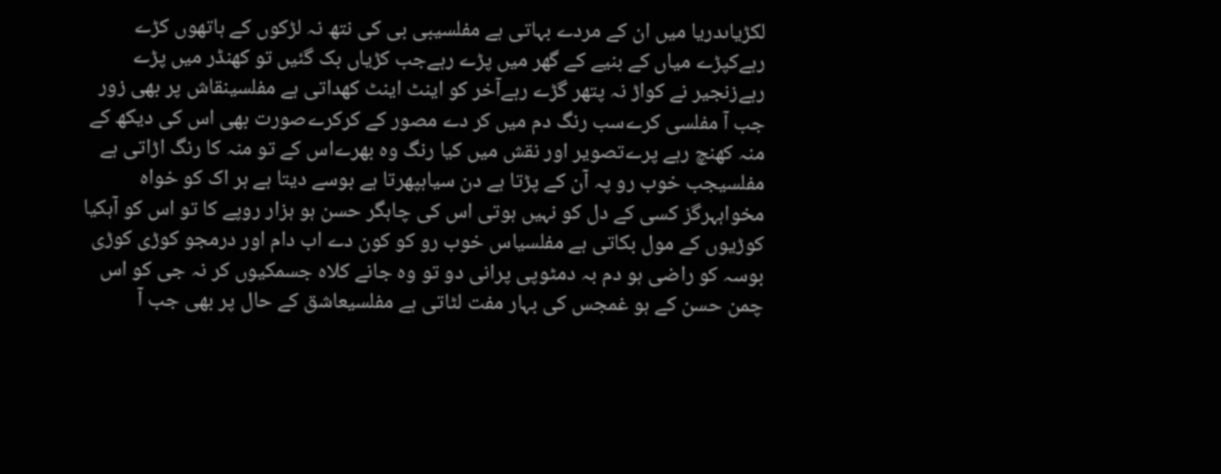لکڑیاںدریا میں ان کے مردے بہاتی ہے مفلسیبی بی کی نتھ نہ لڑکوں کے ہاتھوں کڑے رہےکپڑے میاں کے بنیے کے گھر میں پڑے رہےجب کڑیاں بک گئیں تو کھنڈر میں پڑے رہےزنجیر نے کواڑ نہ پتھر گڑے رہےآخر کو اینٹ اینٹ کھداتی ہے مفلسینقاش پر بھی زور جب آ مفلسی کرےسب رنگ دم میں کر دے مصور کے کرکرےصورت بھی اس کی دیکھ کے منہ کھنچ رہے پرےتصویر اور نقش میں کیا رنگ وہ بھرےاس کے تو منہ کا رنگ اڑاتی ہے مفلسیجب خوب رو پہ آن کے پڑتا ہے دن سیاہپھرتا ہے بوسے دیتا ہے ہر اک کو خواہ مخواہہرگز کسی کے دل کو نہیں ہوتی اس کی چاہگر حسن ہو ہزار روپے کا تو اس کو آہکیا کوڑیوں کے مول بکاتی ہے مفلسیاس خوب رو کو کون دے اب دام اور درمجو کوڑی کوڑی بوسہ کو راضی ہو دم بہ دمٹوپی پرانی دو تو وہ جانے کلاہ جسمکیوں کر نہ جی کو اس چمن حسن کے ہو غمجس کی بہار مفت لٹاتی ہے مفلسیعاشق کے حال پر بھی جب آ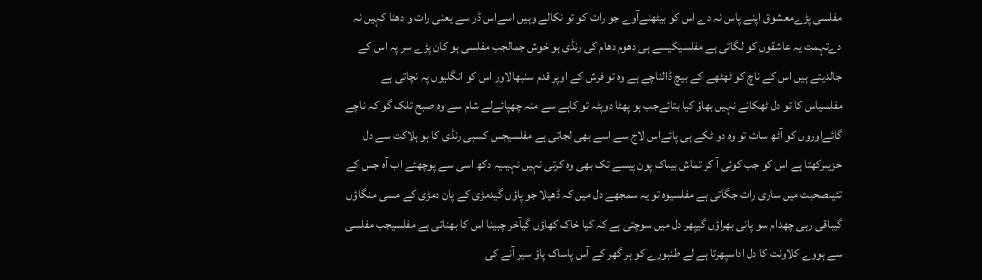مفلسی پڑےمعشوق اپنے پاس نہ دے اس کو بیٹھنےآوے جو رات کو تو نکالے وہیں اسےاس ڈر سے یعنی رات و دھنا کہیں نہ دےتہمت یہ عاشقوں کو لگاتی ہے مفلسیکیسے ہی دھوم دھام کی رنڈی ہو خوش جمالجب مفلسی ہو کان پڑے سر پہ اس کے جالدیتے ہیں اس کے ناچ کو ٹھٹھے کے بیچ ڈالناچے ہے وہ تو فرش کے اوپر قدم سنبھالاور اس کو انگلیوں پہ نچاتی ہے مفلسیاس کا تو دل ٹھکانے نہیں بھاؤ کیا بتائےجب ہو پھٹا دوپٹہ تو کاہے سے منہ چھپائےلے شام سے وہ صبح تلک گو کہ ناچے گائےاوروں کو آٹھ سات تو وہ دو ٹکے ہی پائےاس لاج سے اسے بھی لجاتی ہے مفلسیجس کسبی رنڈی کا ہو ہلاکت سے دل حزیںرکھتا ہے اس کو جب کوئی آ کر تماش بیںاک پون پیسے تک بھی وہ کرتی نہیں نہیںیہ دکھ اسی سے پوچھئے اب آہ جس کے تئیںصحبت میں ساری رات جگاتی ہے مفلسیوہ تو یہ سمجھے دل میں کہ ڈھیلا جو پاؤں گیدمڑی کے پان دمڑی کے مسی منگاؤں گیباقی رہی چھدام سو پانی بھراؤں گیپھر دل میں سوچتی ہے کہ کیا خاک کھاؤں گیآخر چبینا اس کا بھناتی ہے مفلسیجب مفلسی سے ہووے کلاونت کا دل اداسپھرتا ہے لے طنبورے کو ہر گھر کے آس پاساک پاؤ سیر آنے کی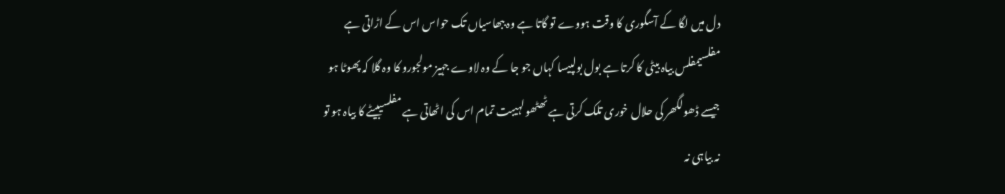دل میں لگا کے آسگوری کا وقت ہووے تو گاتا ہے وہ ببھاسیاں تک حواس اس کے اڑاتی ہے مفلسیمفلس بیاہ بیٹی کا کرتا ہے بول بولپیسا کہاں جو جا کے وہ لاوے جہیز مولجورو کا وہ گلا کہ پھوٹا ہو جیسے ڈھولگھر کی حلال خوری تلک کرتی ہے ٹھٹھولہیبت تمام اس کی اٹھاتی ہے مفلسیبیٹے کا بیاہ ہو تو نہ بیاہی نہ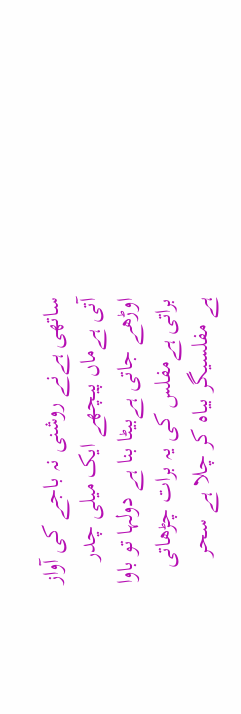ساتھی ہےنے روشنی نہ باجے کی آواز آتی ہےماں پیچھے ایک میلی چدر اوڑھے جاتی ہےبیٹا بنا ہے دولہا تو باوا براتی ہےمفلس کی یہ برات چڑھاتی ہے مفلسیگر بیاہ کر چلا ہے سحر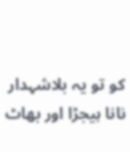کو تو یہ بلاشہدار نانا ہیجڑا اور بھاٹ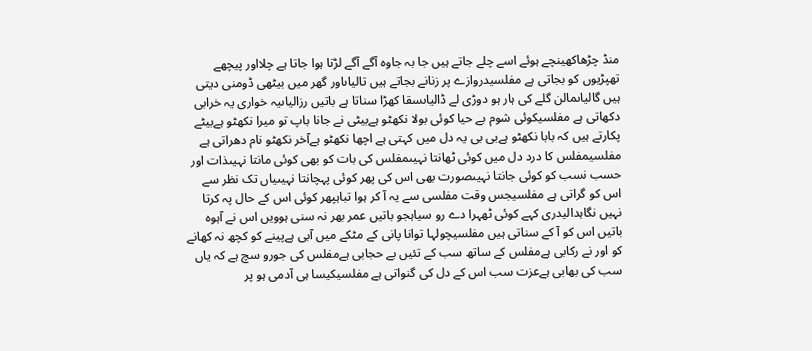منڈ چڑھاکھینچے ہوئے اسے چلے جاتے ہیں جا بہ جاوہ آگے آگے لڑتا ہوا جاتا ہے چلااور پیچھے تھپڑیوں کو بجاتی ہے مفلسیدروازے پر زنانے بجاتے ہیں تالیاںاور گھر میں بیٹھی ڈومنی دیتی ہیں گالیاںمالن گلے کی ہار ہو دوڑی لے ڈالیاںسقا کھڑا سناتا ہے باتیں رزالیاںیہ خواری یہ خرابی دکھاتی ہے مفلسیکوئی شوم بے حیا کوئی بولا نکھٹو ہےبیٹی نے جانا باپ تو میرا نکھٹو ہےبیٹے پکارتے ہیں کہ بابا نکھٹو ہےبی بی یہ دل میں کہتی ہے اچھا نکھٹو ہےآخر نکھٹو نام دھراتی ہے مفلسیمفلس کا درد دل میں کوئی ٹھانتا نہیںمفلس کی بات کو بھی کوئی مانتا نہیںذات اور حسب نسب کو کوئی جانتا نہیںصورت بھی اس کی پھر کوئی پہچانتا نہیںیاں تک نظر سے اس کو گراتی ہے مفلسیجس وقت مفلسی سے یہ آ کر ہوا تباہپھر کوئی اس کے حال پہ کرتا نہیں نگاہدالیدری کہے کوئی ٹھہرا دے رو سیاہجو باتیں عمر بھر نہ سنی ہوویں اس نے آہوہ باتیں اس کو آ کے سناتی ہیں مفلسیچولہا توانا پانی کے مٹکے میں آبی ہےپینے کو کچھ نہ کھانے کو اور نے رکابی ہےمفلس کے ساتھ سب کے تئیں بے حجابی ہےمفلس کی جورو سچ ہے کہ یاں سب کی بھابی ہےعزت سب اس کے دل کی گنواتی ہے مفلسیکیسا ہی آدمی ہو پر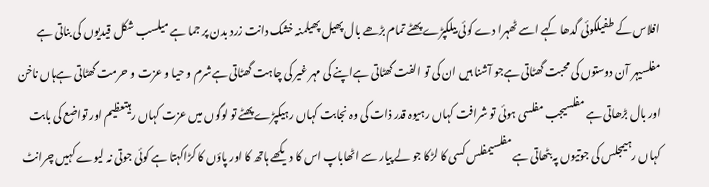افلاس کے طفیلکوئی گدھا کہے اسے ٹھہرا دے کوئی بیلکپڑے پھٹے تمام بڑھے بال پھیل پھیلمنہ خشک دانت زرد بدن پر جما ہے میلسب شکل قیدیوں کی بناتی ہے مفلسیہر آن دوستوں کی محبت گھٹاتی ہےجو آشنا ہیں ان کی تو الفت گھٹاتی ہےاپنے کی مہر غیر کی چاہت گھٹاتی ہےشرم و حیا و عزت و حرمت گھٹاتی ہےہاں ناخن اور بال بڑھاتی ہے مفلسیجب مفلسی ہوئی تو شرافت کہاں رہیوہ قدر ذات کی وہ نجابت کہاں رہیکپڑے پھٹے تو لوگوں میں عزت کہاں رہیتعظیم اور تواضع کی بابت کہاں رہیمجلس کی جوتیوں پہ بٹھاتی ہے مفلسیمفلس کسی کا لڑکا جو لے پیار سے اٹھاباپ اس کا دیکھے ہاتھ کا اور پاؤں کا کڑاکہتا ہے کوئی جوتی نہ لیوے کہیں چرانٹ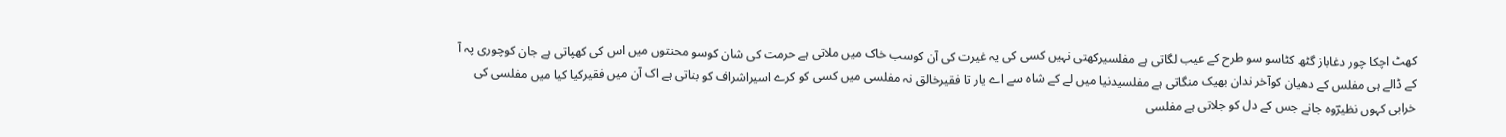کھٹ اچکا چور دغاباز گٹھ کٹاسو سو طرح کے عیب لگاتی ہے مفلسیرکھتی نہیں کسی کی یہ غیرت کی آن کوسب خاک میں ملاتی ہے حرمت کی شان کوسو محنتوں میں اس کی کھپاتی ہے جان کوچوری پہ آ کے ڈالے ہی مفلس کے دھیان کوآخر ندان بھیک منگاتی ہے مفلسیدنیا میں لے کے شاہ سے اے یار تا فقیرخالق نہ مفلسی میں کسی کو کرے اسیراشراف کو بناتی ہے اک آن میں فقیرکیا کیا میں مفلسی کی خرابی کہوں نظیرؔوہ جانے جس کے دل کو جلاتی ہے مفلسی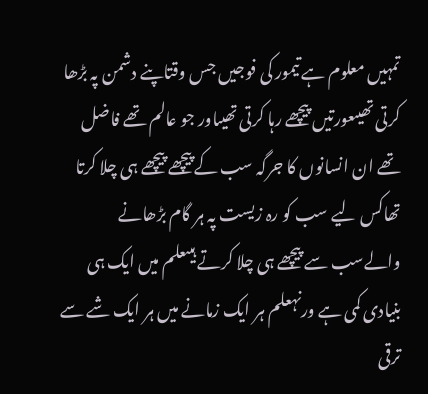تمہیں معلوم ہے تیمور کی فوجیں جس وقتاپنے دشمن پہ بڑھا کرتی تھیںعورتیں پیچھے رہا کرتی تھیںاور جو عالم تھے فاضل تھے ان انسانوں کا جرگہ سب کےپیچھے پیچھے ہی چلا کرتا تھاکس لیے سب کو رہ زیست پہ ہر گام بڑھانے والےسب سے پیچھے ہی چلا کرتے ہیںعلم میں ایک ہی بنیادی کمی ہے ورنہعلم ہر ایک زمانے میں ہر ایک شے سے ترقی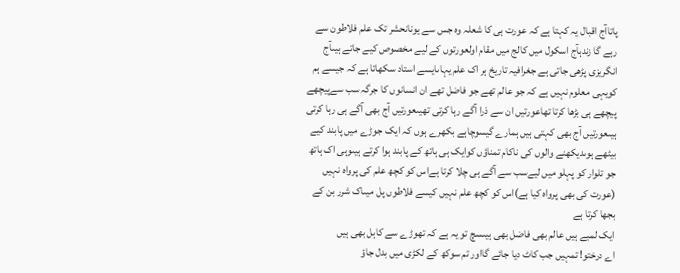پاتاآج اقبال یہ کہتا ہے کہ عورت ہی کا شعلہ وہ جس سے یونانحشر تک علم فلاطون سے رہے گا زندہآج اسکول میں کالج میں مقام اولعورتوں کے لیے مخصوص کیے جاتے ہیںآج انگریزی پڑھی جاتی ہے جغرافیہ تاریخ ہر اک علم یہاںایسے استاد سکھاتا ہے کہ جیسے ہم کویہی معلوم نہیں ہے کہ جو عالم تھے جو فاضل تھے ان انسانوں کا جرگہ سب سےپیچھے پیچھے ہی بڑھا کرتا تھاعورتیں ان سے ذرا آگے رہا کرتی تھیںعورتیں آج بھی آگے ہی رہا کرتی ہیںعورتیں آج بھی کہتی ہیں ہمارے گیسوچاہے بکھرے ہوں کہ ایک جوڑے میں پابند کیے بیٹھے ہوںدیکھنے والوں کی ناکام تمناؤں کوایک ہی ہاتھ کے پابند ہوا کرتے ہیںوہی اک ہاتھ جو تلوار کو پہلو میں لیےسب سے آگے ہی چلا کرتا ہےاس کو کچھ علم کی پرواہ نہیں (عورت کی بھی پرواہ کیا ہے)اس کو کچھ علم نہیں کیسے فلاطوں پل میںاک شرر بن کے بجھا کرتا ہے
ایک لمبے ہیں عالم بھی فاضل بھی ہیںسچ تو یہ ہے کہ تھوڑے سے کاہل بھی ہیں
اے درختو! تمہیں جب کاٹ دیا جائے گااور تم سوکھ کے لکڑی میں بدل جاؤ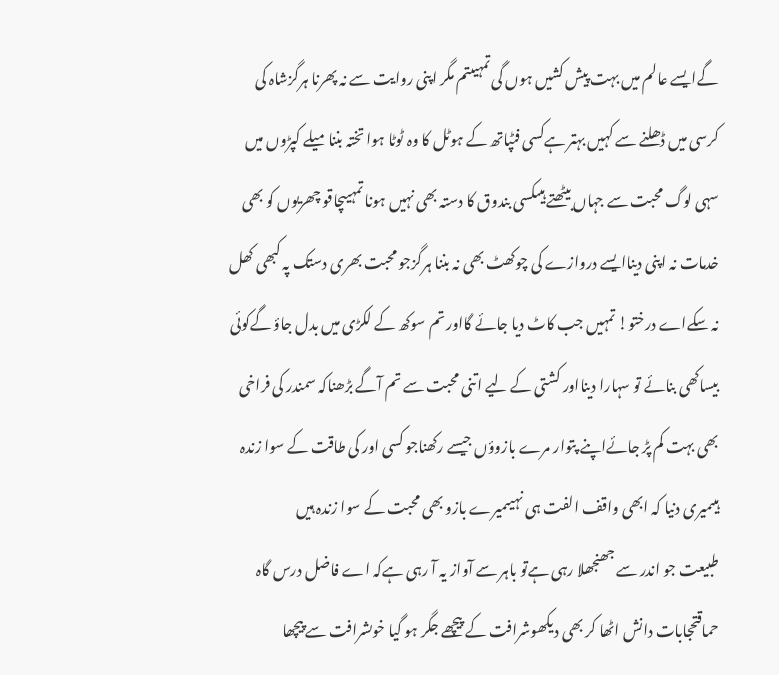گےایسے عالم میں بہت پیش کشیں ہوں گی تمہیںتم مگر اپنی روایت سے نہ پھرنا ہرگزشاہ کی کرسی میں ڈھلنے سے کہیں بہتر ہےکسی فٹپاتھ کے ہوٹل کا وہ ٹوٹا ہوا تختہ بننامیلے کپڑوں میں سہی لوگ محبت سے جہاں بیٹھتے ہیںکسی بندوق کا دستہ بھی نہیں ہونا تمہیںچاقو چھریوں کو بھی خدمات نہ اپنی دیناایسے دروازے کی چوکھٹ بھی نہ بننا ہرگزجو محبت بھری دستک پہ کبھی کھل نہ سکےاے درختو! تمہیں جب کاٹ دیا جائے گااور تم سوکھ کے لکڑی میں بدل جاؤ گےکوئی بیساکھی بنائے تو سہارا دینااور کشتی کے لیے اتنی محبت سے تم آگے بڑھناکہ سمندر کی فراخی بھی بہت کم پڑ جائےاپنے پتوار مرے بازوؤں جیسے رکھناجو کسی اور کی طاقت کے سوا زندہ ہیںمیری دنیا کہ ابھی واقف الفت ہی نہیںمیرے بازو بھی محبت کے سوا زندہ ہیں
طبیعت جو اندر سے جھنجھلا رہی ہےتو باہر سے آواز یہ آ رہی ہےکہ اے فاضل درس گاہ حماقتحجابات دانش اٹھا کر بھی دیکھوشرافت کے پیچھے جگر ہو گیا خوںشرافت سے پیچھا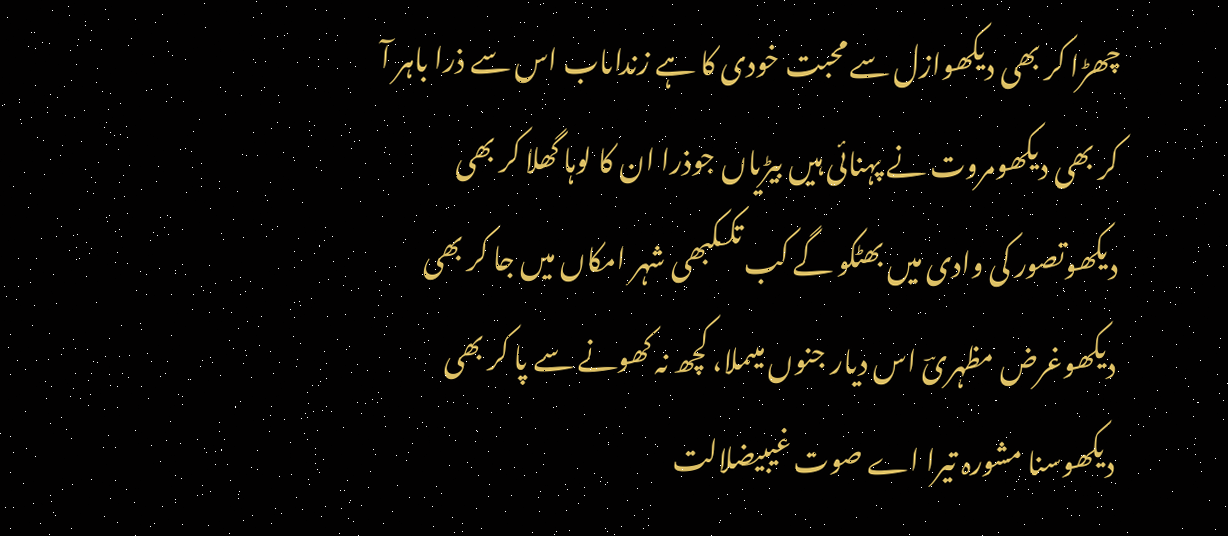چھڑا کر بھی دیکھوازل سے محبت خودی کا ہے زنداںاب اس سے ذرا باہر آ کر بھی دیکھومروت نے پہنائی ہیں بیڑیاں جوذرا ان کا لوہا گھلا کر بھی دیکھوتصور کی وادی میں بھٹکو گے کب تککبھی شہر امکاں میں جا کر بھی دیکھوغرض مظہریؔ اس دیار جنوں میںملا، کچھ نہ کھونے سے پا کر بھی دیکھوسنا مشورہ تیرا اے صوت غیبیضلالت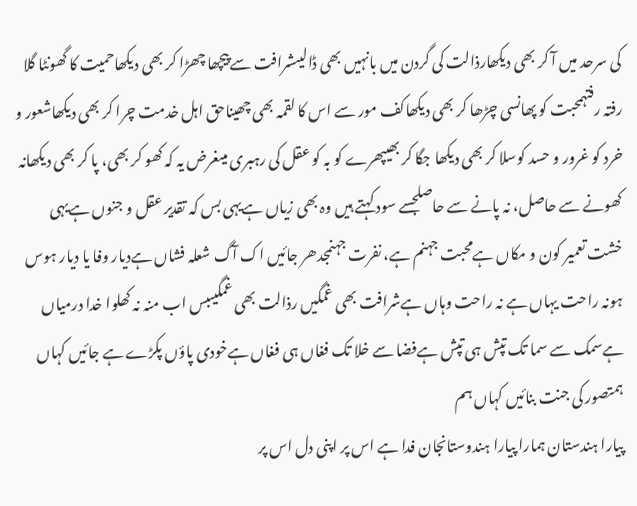کی سرحد میں آ کر بھی دیکھارذالت کی گردن میں بانہیں بھی ڈالیںشرافت سے پیچھا چھڑا کر بھی دیکھاحمیت کا گھونٹا گلا رفتہ رفتہمحبت کو پھانسی چڑھا کر بھی دیکھاکف مور سے اس کا لقمہ بھی چھیناحق اہل خدمت چرا کر بھی دیکھاشعور و خرد کو غرور و حسد کوسلا کر بھی دیکھا جگا کر بھیپھرے کو بہ کو عقل کی رہبری میںغرض یہ کہ کھو کر بھی، پا کر بھی دیکھانہ کھونے سے حاصل، نہ پانے سے حاصلجسے سود کہتے ہیں وہ بھی زیاں ہےیہی بس کہ تقدیر عقل و جنوں ہےیہی خشت تعمیر کون و مکاں ہےمحبت جہنم ہے، نفرت جہنمجدھر جائیں اک آگ شعلہ فشاں ہےدیار وفا یا دیار ہوس ہونہ راحت یہاں ہے نہ راحت وہاں ہےشرافت بھی غمگیں رذالت بھی غمگیںبس اب منہ نہ کھلوا خدا درمیاں ہےسمک سے سما تک تپش ہی تپش ہےفضا سے خلا تک فغاں ہی فغاں ہےخودی پاؤں پکڑے ہے جائیں کہاں ہمتصور کی جنت بنائیں کہاں ہم
پیارا ہندستان ہمارا پیارا ہندوستانجان فدا ہے اس پر اپنی دل اس پر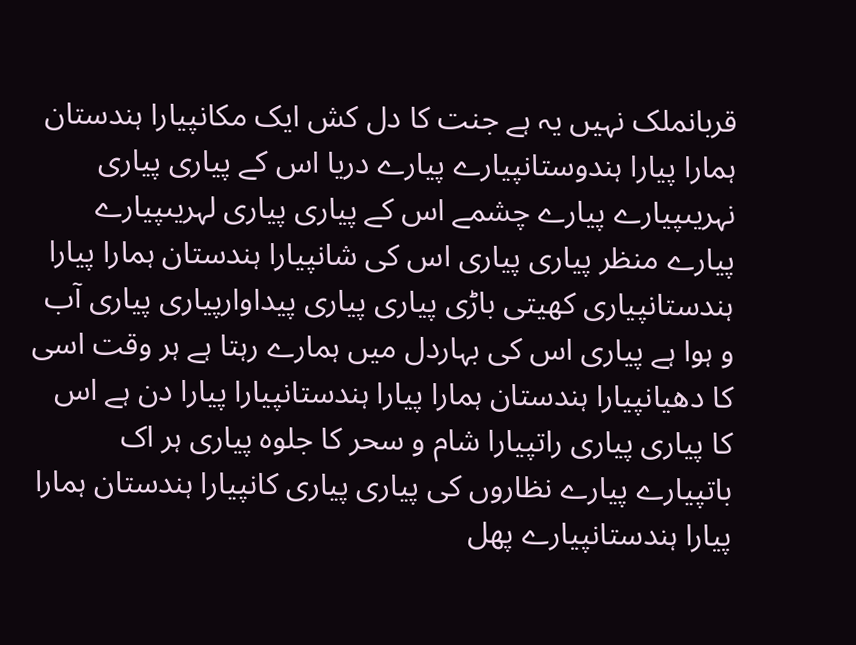قربانملک نہیں یہ ہے جنت کا دل کش ایک مکانپیارا ہندستان ہمارا پیارا ہندوستانپیارے پیارے دریا اس کے پیاری پیاری نہریںپیارے پیارے چشمے اس کے پیاری پیاری لہریںپیارے پیارے منظر پیاری پیاری اس کی شانپیارا ہندستان ہمارا پیارا ہندستانپیاری کھیتی باڑی پیاری پیاری پیداوارپیاری پیاری آب و ہوا ہے پیاری اس کی بہاردل میں ہمارے رہتا ہے ہر وقت اسی کا دھیانپیارا ہندستان ہمارا پیارا ہندستانپیارا پیارا دن ہے اس کا پیاری پیاری راتپیارا شام و سحر کا جلوہ پیاری ہر اک باتپیارے پیارے نظاروں کی پیاری پیاری کانپیارا ہندستان ہمارا پیارا ہندستانپیارے پھل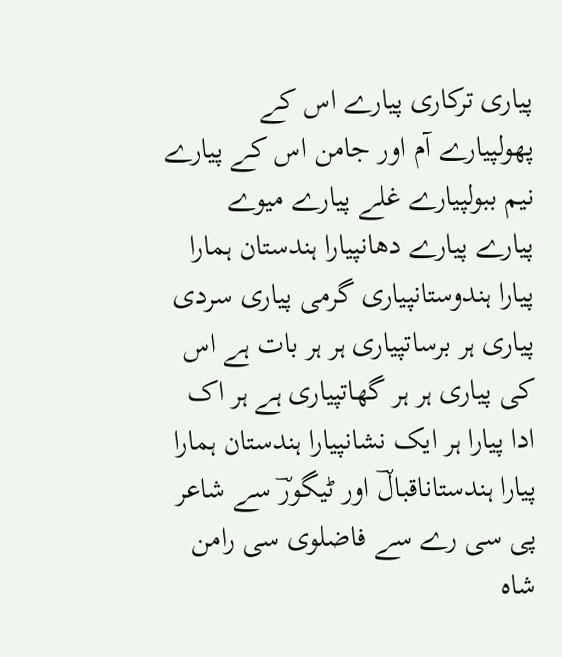پیاری ترکاری پیارے اس کے پھولپیارے آم اور جامن اس کے پیارے نیم ببولپیارے غلے پیارے میوے پیارے پیارے دھانپیارا ہندستان ہمارا پیارا ہندوستانپیاری گرمی پیاری سردی پیاری ہر برساتپیاری ہر ہر بات ہے اس کی پیاری ہر ہر گھاتپیاری ہے ہر اک ادا پیارا ہر ایک نشانپیارا ہندستان ہمارا پیارا ہندستاناقبالؔ اور ٹیگورؔ سے شاعر پی سی رے سے فاضلوی سی رامن شاہ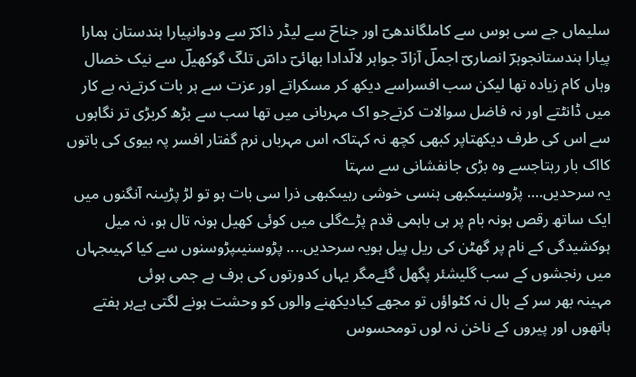سلیماں جے سی بوس سے کاملگاندھیؔ اور جناحؔ سے لیڈر ذاکرؔ سے ودوانپیارا ہندستان ہمارا پیارا ہندستانجوہرؔ انصاریؔ اجملؔ آزادؔ جواہر لالؔدادا بھائیؔ داسؔ تلکؔ گوکھیلؔ سے نیک خصال
وہاں کام زیادہ تھا لیکن سب افسراسے دیکھ کر مسکراتے اور عزت سے ہر بات کرتےنہ بے کار میں ڈانٹتے اور نہ فاضل سوالات کرتےجو اک مہربانی میں تھا سب سے بڑھ کربڑی تر نگاہوں سے اس کی طرف دیکھتاپر کبھی کچھ نہ کہتاکہ اس مہرباں نرم گفتار افسر پہ بیوی کی باتوں کااک بار رہتاجسے وہ بڑی جانفشانی سے سہتا
یہ سرحدیں.... پڑوسنیںکبھی ہنسی خوشی رہیںکبھی ذرا سی بات ہو تو لڑ پڑیںنہ آنگنوں میں ایک ساتھ رقص ہونہ بام پر ہی باہمی قدم پڑےگلی میں کوئی کھیل ہونہ تال ہو، نہ میل ہوکشیدگی کے نام پر گھٹن کی ریل پیل ہویہ سرحدیں.... پڑوسنیںپڑوسنوں سے کیا کہیںجہاں میں رنجشوں کے سب گلیشئر پگھل گئےمگر یہاں کدورتوں کی برف ہے جمی ہوئی
مہینہ بھر سر کے بال نہ کٹواؤں تو مجھے کیادیکھنے والوں کو وحشت ہونے لگتی ہےہر ہفتے ہاتھوں اور پیروں کے ناخن نہ لوں تومحسوس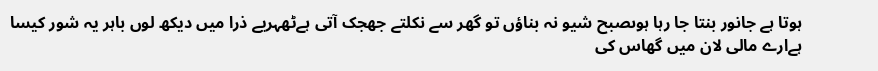ہوتا ہے جانور بنتا جا رہا ہوںصبح شیو نہ بناؤں تو گھر سے نکلتے جھجک آتی ہےٹھہریے ذرا میں دیکھ لوں باہر یہ شور کیسا ہےارے مالی لان میں گھاس کی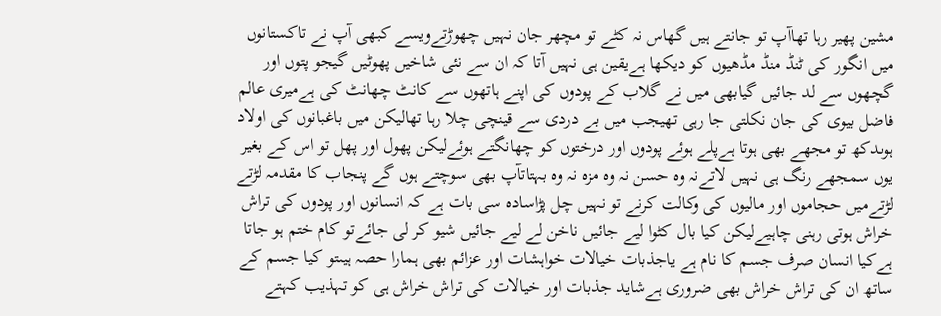مشین پھیر رہا تھاآپ تو جانتے ہیں گھاس نہ کٹے تو مچھر جان نہیں چھوڑتےویسے کبھی آپ نے تاکستانوں میں انگور کی ٹنڈ منڈ مڈھیوں کو دیکھا ہےیقین ہی نہیں آتا کہ ان سے نئی شاخیں پھوٹیں گیجو پتوں اور گچھوں سے لد جائیں گیابھی میں نے گلاب کے پودوں کی اپنے ہاتھوں سے کانٹ چھانٹ کی ہےمیری عالم فاضل بیوی کی جان نکلتی جا رہی تھیجب میں بے دردی سے قینچی چلا رہا تھالیکن میں باغبانوں کی اولاد ہوںدکھ تو مجھے بھی ہوتا ہےپلے ہوئے پودوں اور درختوں کو چھانگتے ہوئےلیکن پھول اور پھل تو اس کے بغیر یوں سمجھے رنگ ہی نہیں لاتےنہ وہ حسن نہ وہ مزہ نہ وہ بہتاتآپ بھی سوچتے ہوں گے پنجاب کا مقدمہ لڑتے لڑتےمیں حجاموں اور مالیوں کی وکالت کرنے تو نہیں چل پڑاسادہ سی بات ہے کہ انسانوں اور پودوں کی تراش خراش ہوتی رہنی چاہیےلیکن کیا بال کٹوا لیے جائیں ناخن لے لیے جائیں شیو کر لی جائےتو کام ختم ہو جاتا ہےکیا انسان صرف جسم کا نام ہے یاجذبات خیالات خواہشات اور عزائم بھی ہمارا حصہ ہیںتو کیا جسم کے ساتھ ان کی تراش خراش بھی ضروری ہےشاید جذبات اور خیالات کی تراش خراش ہی کو تہذیب کہتے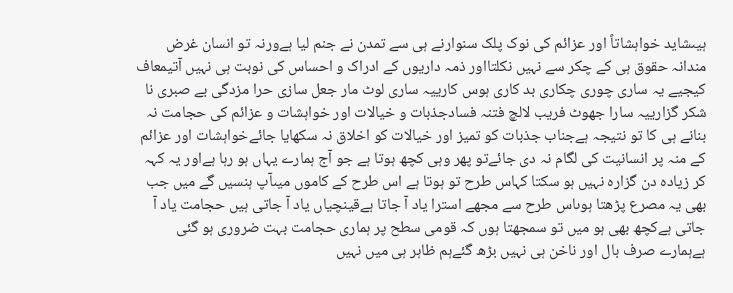ہیںشاید خواہشاتاً اور عزائم کی نوک پلک سنوارنے ہی سے تمدن نے جنم لیا ہےورنہ تو انسان غرض مندانہ حقوق ہی کے چکر سے نہیں نکلتااور ذمہ داریوں کے ادراک و احساس کی نوبت ہی نہیں آتیمعاف کیجیے یہ ساری چوری چکاری بد کاری ہوس کارییہ ساری لوٹ مار جعل سازی حرا مزدگی بے صبری نا شکر گزارییہ سارا جھوٹ فریب لالچ فتنہ فسادجذبات و خیالات اور خواہشات و عزائم کی حجامت نہ بنانے ہی کا تو نتیجہ ہےجناب جذبات کو تمیز اور خیالات کو اخلاق نہ سکھایا جائےخواہشات اور عزائم کے منہ پر انسانیت کی لگام نہ دی جائےتو پھر وہی کچھ ہوتا ہے جو آج ہمارے یہاں ہو رہا ہےاور یہ کہہ کر زیادہ دن گزارہ نہیں ہو سکتا کہاس طرح تو ہوتا ہے اس طرح کے کاموں میںآپ ہنسیں گے میں جب بھی یہ مصرع پڑھتا ہوںاس طرح سے مجھے استرا یاد آ جاتا ہےقینچیاں یاد آ جاتی ہیں حجامت یاد آ جاتی ہےکچھ بھی ہو میں تو سمجھتا ہوں کہ قومی سطح پر ہماری حجامت بہت ضروری ہو گئی ہےہمارے صرف بال اور ناخن ہی نہیں بڑھ گئےہم ظاہر ہی میں نہیں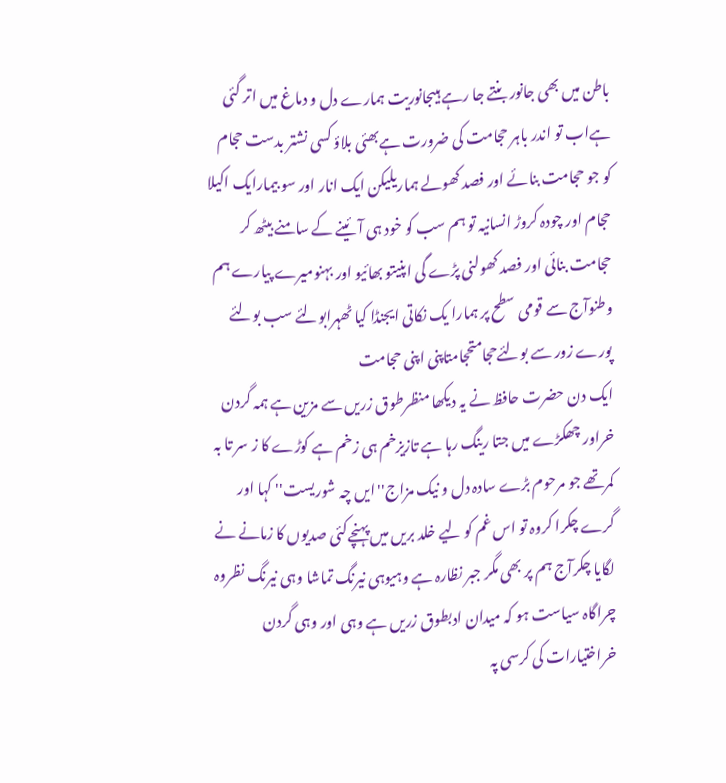باطن میں بھی جانور بنتے جا رہے ہیںجانوریت ہمارے دل و دماغ میں اتر گئی ہےاب تو اندر باہر حجامت کی ضرورت ہےبھئی بلاؤ کسی نشتر بدست حجام کو جو حجامت بنائے اور فصد کھولے ہماریلیکن ایک انار اور سو بیمارایک اکیلا حجام اور چودہ کروڑ انسانیہ تو ہم سب کو خود ہی آئینے کے سامنے بیٹھ کر حجامت بنائی اور فصد کھولنی پڑے گی اپنیتو بھائیو اور بہنومیرے پیارے ہم وطنوآج سے قومی سطح پر ہمارا یک نکاتی ایجنڈا کیا ٹھہرابولئے سب بولئے پورے زور سے بولئےحجامتحجامتاپنی اپنی حجامت
ایک دن حضرت حافظ نے یہ دیکھا منظرطوق زریں سے مزین ہے ہمہ گردن خراور چھکڑے میں جتا رینگ رہا ہے تازیزخم ہی زخم ہے کوڑے کا ز سر تا بہ کمرتھے جو مرحوم بڑے سادہ دل و نیک مزاج''ایں چہ شوریست'' کہا اور گرے چکرا کروہ تو اس غم کو لیے خلد بریں میں پہنچےکئی صدیوں کا زمانے نے لگایا چکرآج ہم پر بھی مگر جبر نظارہ ہے وہیوہی نیرنگ تماشا وہی نیرنگ نظروہ چراگاہ سیاست ہو کہ میدان ادبطوق زریں ہے وہی اور وہی گردن خراختیارات کی کرسی پہ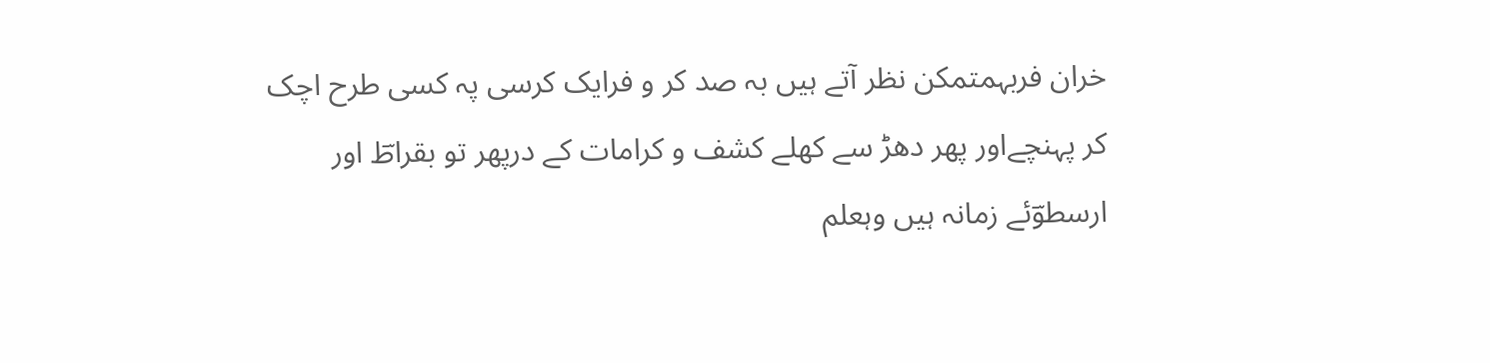خران فربہمتمکن نظر آتے ہیں بہ صد کر و فرایک کرسی پہ کسی طرح اچک کر پہنچےاور پھر دھڑ سے کھلے کشف و کرامات کے درپھر تو بقراطؔ اور ارسطوؔئے زمانہ ہیں وہعلم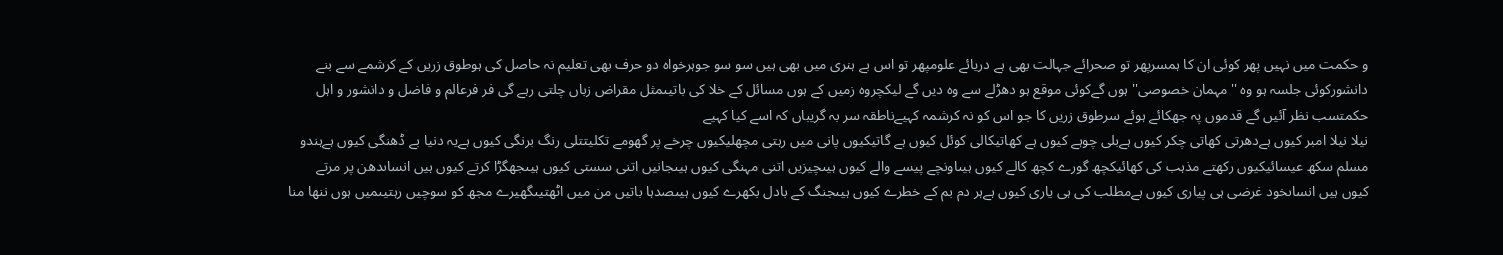و حکمت میں نہیں پھر کوئی ان کا ہمسرپھر تو صحرائے جہالت بھی ہے دریائے علومپھر تو اس بے ہنری میں بھی ہیں سو سو جوہرخواہ دو حرف بھی تعلیم نہ حاصل کی ہوطوق زریں کے کرشمے سے بنے دانشورکوئی جلسہ ہو وہ ''مہمان خصوصی'' ہوں گےکوئی موقع ہو دھڑلے سے وہ دیں گے لیکچروہ زمیں کے ہوں مسائل کے خلا کی باتیںمثل مقراض زباں چلتی رہے گی فر فرعالم و فاضل و دانشور و اہل حکمتسب نظر آئیں گے قدموں پہ جھکائے ہوئے سرطوق زریں کا جو اس کو نہ کرشمہ کہیےناطقہ سر بہ گریباں کہ اسے کیا کہیے
نیلا نیلا امبر کیوں ہےدھرتی کھاتی چکر کیوں ہےبلی چوہے کیوں ہے کھاتیکالی کوئل کیوں ہے گاتیکیوں پانی میں رہتی مچھلیکیوں چرخے پر گھومے تکلیتتلی رنگ برنگی کیوں ہےیہ دنیا بے ڈھنگی کیوں ہےہندو مسلم سکھ عیسائیکیوں رکھتے مذہب کی کھائیکچھ گورے کچھ کالے کیوں ہیںاونچے پیسے والے کیوں ہیںچیزیں اتنی مہنگی کیوں ہیںجانیں اتنی سستی کیوں ہیںجھگڑا کرتے کیوں ہیں انساںدھن پر مرتے کیوں ہیں انساںخود غرضی ہی پیاری کیوں ہےمطلب کی ہی یاری کیوں ہےہر دم بم کے خطرے کیوں ہیںجنگ کے بادل بکھرے کیوں ہیںصدہا باتیں من میں اٹھتیںگھیرے مجھ کو سوچیں رہتیںمیں ہوں ننھا منا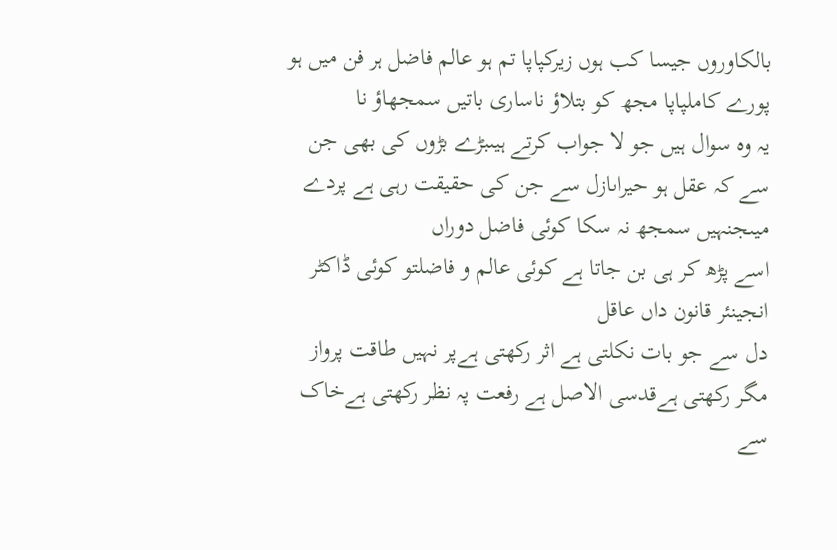بالکاوروں جیسا کب ہوں زیرکپاپا تم ہو عالم فاضل ہر فن میں ہو پورے کاملپاپا مجھ کو بتلاؤ ناساری باتیں سمجھاؤ نا
یہ وہ سوال ہیں جو لا جواب کرتے ہیںبڑے بڑوں کی بھی جن سے کہ عقل ہو حیراںازل سے جن کی حقیقت رہی ہے پردے میںجنہیں سمجھ نہ سکا کوئی فاضل دوراں
اسے پڑھ کر ہی بن جاتا ہے کوئی عالم و فاضلتو کوئی ڈاکٹر انجینئر قانون داں عاقل
دل سے جو بات نکلتی ہے اثر رکھتی ہےپر نہیں طاقت پرواز مگر رکھتی ہےقدسی الاصل ہے رفعت پہ نظر رکھتی ہےخاک سے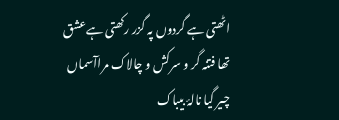اٹھتی ہے گردوں پہ گزر رکھتی ہےعشق تھا فتنہ گر و سرکش و چالاک مراآسماں چیر گیا نالۂ بیباک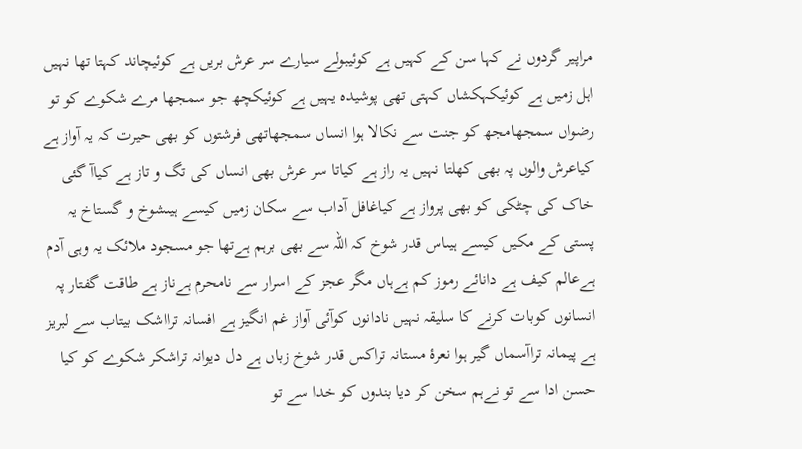مراپیر گردوں نے کہا سن کے کہیں ہے کوئیبولے سیارے سر عرش بریں ہے کوئیچاند کہتا تھا نہیں اہل زمیں ہے کوئیکہکشاں کہتی تھی پوشیدہ یہیں ہے کوئیکچھ جو سمجھا مرے شکوے کو تو رضواں سمجھامجھ کو جنت سے نکالا ہوا انساں سمجھاتھی فرشتوں کو بھی حیرت کہ یہ آواز ہے کیاعرش والوں پہ بھی کھلتا نہیں یہ راز ہے کیاتا سر عرش بھی انساں کی تگ و تاز ہے کیاآ گئی خاک کی چٹکی کو بھی پرواز ہے کیاغافل آداب سے سکان زمیں کیسے ہیںشوخ و گستاخ یہ پستی کے مکیں کیسے ہیںاس قدر شوخ کہ اللہ سے بھی برہم ہےتھا جو مسجود ملائک یہ وہی آدم ہےعالم کیف ہے دانائے رموز کم ہےہاں مگر عجز کے اسرار سے نامحرم ہےناز ہے طاقت گفتار پہ انسانوں کوبات کرنے کا سلیقہ نہیں نادانوں کوآئی آواز غم انگیز ہے افسانہ ترااشک بیتاب سے لبریز ہے پیمانہ تراآسماں گیر ہوا نعرۂ مستانہ تراکس قدر شوخ زباں ہے دل دیوانہ تراشکر شکوے کو کیا حسن ادا سے تو نےہم سخن کر دیا بندوں کو خدا سے تو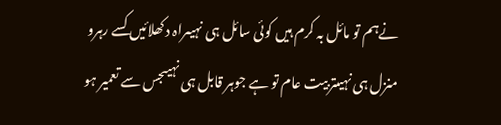نےہم تو مائل بہ کرم ہیں کوئی سائل ہی نہیںراہ دکھلائیں کسے رہرو منزل ہی نہیںتربیت عام تو ہے جوہر قابل ہی نہیںجس سے تعمیر ہو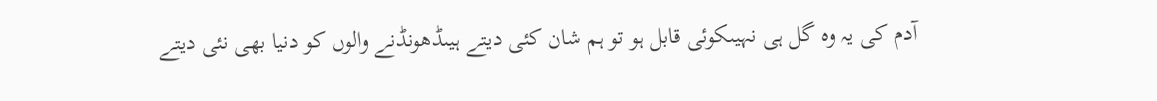آدم کی یہ وہ گل ہی نہیںکوئی قابل ہو تو ہم شان کئی دیتے ہیںڈھونڈنے والوں کو دنیا بھی نئی دیتے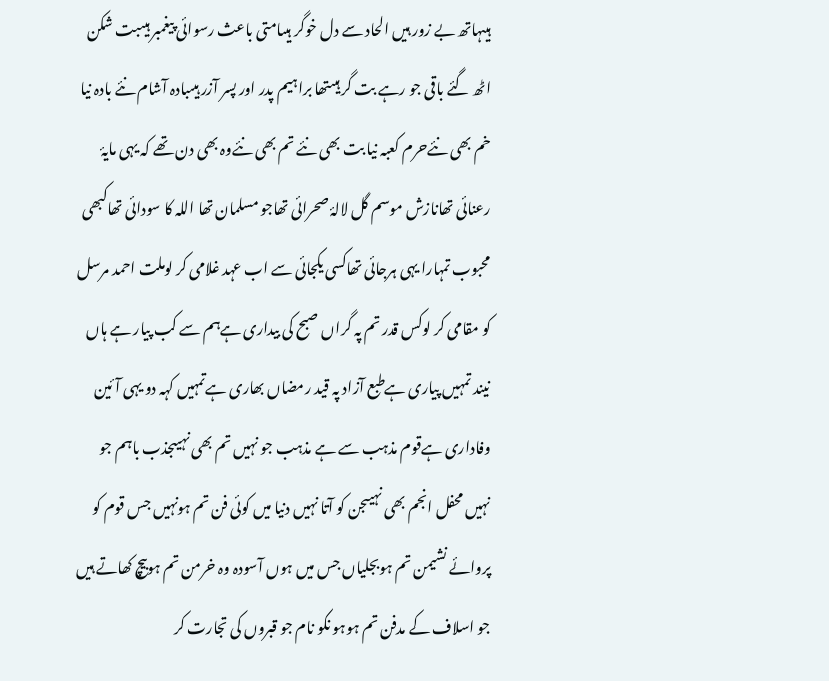ہیںہاتھ بے زور ہیں الحاد سے دل خوگر ہیںامتی باعث رسوائی پیغمبر ہیںبت شکن اٹھ گئے باقی جو رہے بت گر ہیںتھا براہیم پدر اور پسر آزر ہیںبادہ آشام نئے بادہ نیا خم بھی نئےحرم کعبہ نیا بت بھی نئے تم بھی نئےوہ بھی دن تھے کہ یہی مایۂ رعنائی تھانازش موسم گل لالۂ صحرائی تھاجو مسلمان تھا اللہ کا سودائی تھاکبھی محبوب تمہارا یہی ہرجائی تھاکسی یکجائی سے اب عہد غلامی کر لوملت احمد مرسل کو مقامی کر لوکس قدر تم پہ گراں صبح کی بیداری ہےہم سے کب پیار ہے ہاں نیند تمہیں پیاری ہےطبع آزاد پہ قید رمضاں بھاری ہےتمہیں کہہ دو یہی آئین وفاداری ہےقوم مذہب سے ہے مذہب جو نہیں تم بھی نہیںجذب باہم جو نہیں محفل انجم بھی نہیںجن کو آتا نہیں دنیا میں کوئی فن تم ہونہیں جس قوم کو پروائے نشیمن تم ہوبجلیاں جس میں ہوں آسودہ وہ خرمن تم ہوبیچ کھاتے ہیں جو اسلاف کے مدفن تم ہوہو نکو نام جو قبروں کی تجارت کر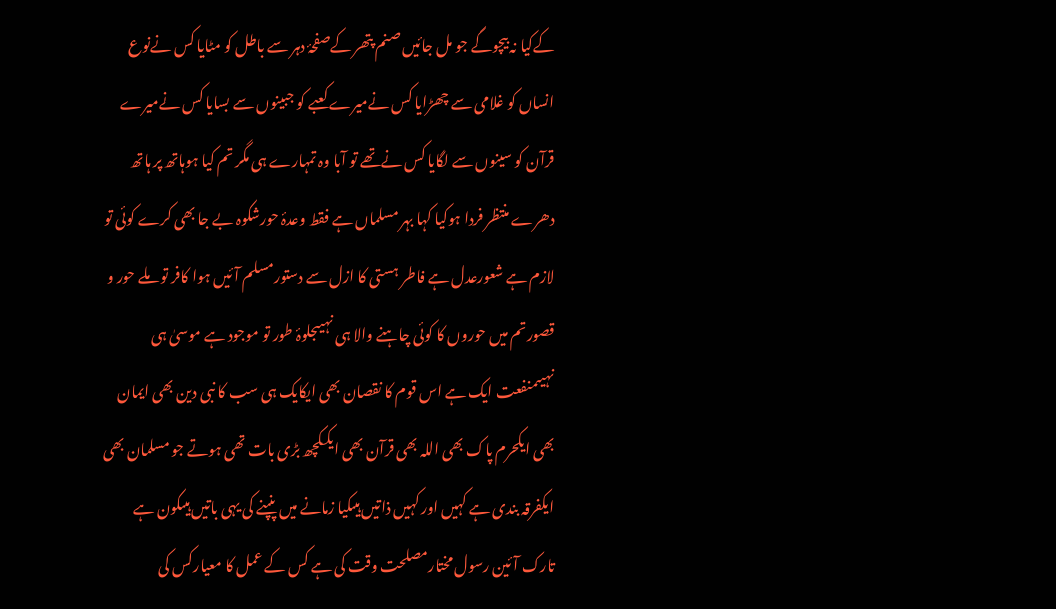کےکیا نہ بیچوگے جو مل جائیں صنم پتھر کےصفحۂ دہر سے باطل کو مٹایا کس نےنوع انساں کو غلامی سے چھڑایا کس نےمیرے کعبے کو جبینوں سے بسایا کس نےمیرے قرآن کو سینوں سے لگایا کس نےتھے تو آبا وہ تمہارے ہی مگر تم کیا ہوہاتھ پر ہاتھ دھرے منتظر فردا ہوکیا کہا بہر مسلماں ہے فقط وعدۂ حورشکوہ بے جا بھی کرے کوئی تو لازم ہے شعورعدل ہے فاطر ہستی کا ازل سے دستورمسلم آئیں ہوا کافر تو ملے حور و قصورتم میں حوروں کا کوئی چاہنے والا ہی نہیںجلوۂ طور تو موجود ہے موسیٰ ہی نہیںمنفعت ایک ہے اس قوم کا نقصان بھی ایکایک ہی سب کا نبی دین بھی ایمان بھی ایکحرم پاک بھی اللہ بھی قرآن بھی ایککچھ بڑی بات تھی ہوتے جو مسلمان بھی ایکفرقہ بندی ہے کہیں اور کہیں ذاتیں ہیںکیا زمانے میں پنپنے کی یہی باتیں ہیںکون ہے تارک آئین رسول مختارمصلحت وقت کی ہے کس کے عمل کا معیارکس کی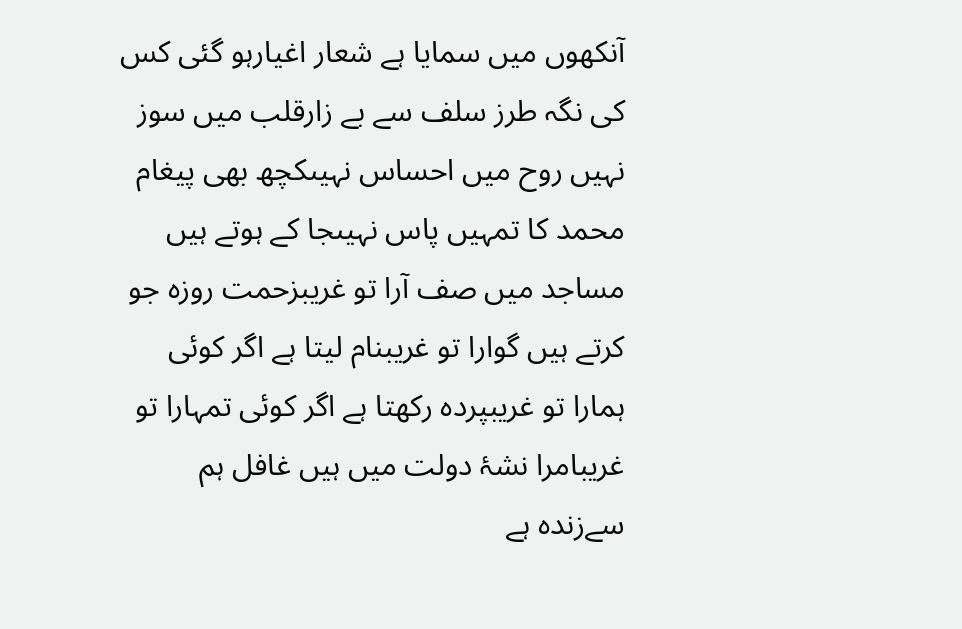آنکھوں میں سمایا ہے شعار اغیارہو گئی کس کی نگہ طرز سلف سے بے زارقلب میں سوز نہیں روح میں احساس نہیںکچھ بھی پیغام محمد کا تمہیں پاس نہیںجا کے ہوتے ہیں مساجد میں صف آرا تو غریبزحمت روزہ جو کرتے ہیں گوارا تو غریبنام لیتا ہے اگر کوئی ہمارا تو غریبپردہ رکھتا ہے اگر کوئی تمہارا تو غریبامرا نشۂ دولت میں ہیں غافل ہم سےزندہ ہے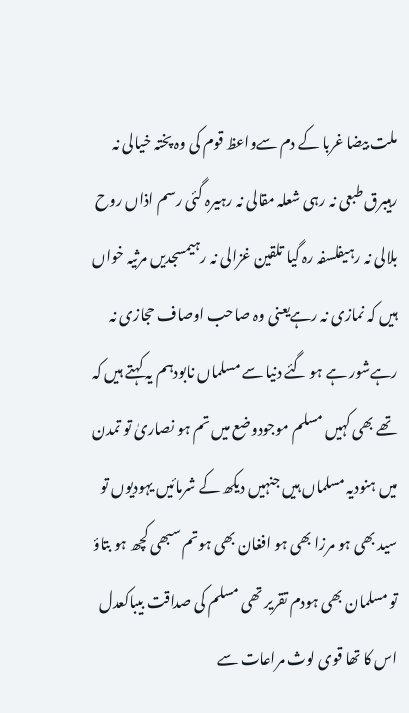ملت بیضا غربا کے دم سےواعظ قوم کی وہ پختہ خیالی نہ رہیبرق طبعی نہ رہی شعلہ مقالی نہ رہیرہ گئی رسم اذاں روح بلالی نہ رہیفلسفہ رہ گیا تلقین غزالی نہ رہیمسجدیں مرثیہ خواں ہیں کہ نمازی نہ رہےیعنی وہ صاحب اوصاف حجازی نہ رہےشور ہے ہو گئے دنیا سے مسلماں نابودہم یہ کہتے ہیں کہ تھے بھی کہیں مسلم موجودوضع میں تم ہو نصاریٰ تو تمدن میں ہنودیہ مسلماں ہیں جنہیں دیکھ کے شرمائیں یہودیوں تو سید بھی ہو مرزا بھی ہو افغان بھی ہوتم سبھی کچھ ہو بتاؤ تو مسلمان بھی ہودم تقریر تھی مسلم کی صداقت بیباکعدل اس کا تھا قوی لوث مراعات سے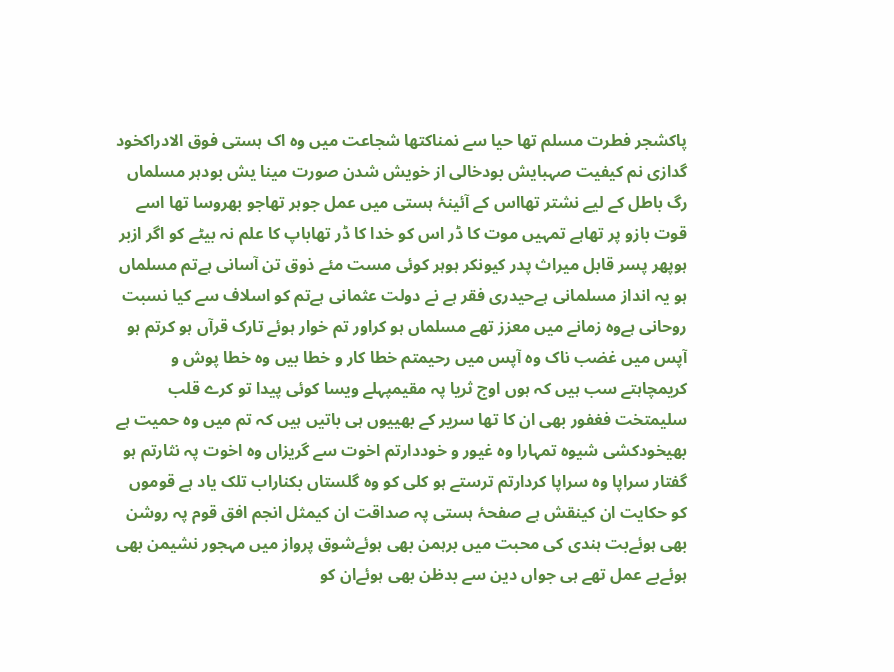پاکشجر فطرت مسلم تھا حیا سے نمناکتھا شجاعت میں وہ اک ہستی فوق الادراکخود گدازی نم کیفیت صہبایش بودخالی از خویش شدن صورت مینا یش بودہر مسلماں رگ باطل کے لیے نشتر تھااس کے آئینۂ ہستی میں عمل جوہر تھاجو بھروسا تھا اسے قوت بازو پر تھاہے تمہیں موت کا ڈر اس کو خدا کا ڈر تھاباپ کا علم نہ بیٹے کو اگر ازبر ہوپھر پسر قابل میراث پدر کیونکر ہوہر کوئی مست مئے ذوق تن آسانی ہےتم مسلماں ہو یہ انداز مسلمانی ہےحیدری فقر ہے نے دولت عثمانی ہےتم کو اسلاف سے کیا نسبت روحانی ہےوہ زمانے میں معزز تھے مسلماں ہو کراور تم خوار ہوئے تارک قرآں ہو کرتم ہو آپس میں غضب ناک وہ آپس میں رحیمتم خطا کار و خطا بیں وہ خطا پوش و کریمچاہتے سب ہیں کہ ہوں اوج ثریا پہ مقیمپہلے ویسا کوئی پیدا تو کرے قلب سلیمتخت فغفور بھی ان کا تھا سریر کے بھییوں ہی باتیں ہیں کہ تم میں وہ حمیت ہے بھیخودکشی شیوہ تمہارا وہ غیور و خوددارتم اخوت سے گریزاں وہ اخوت پہ نثارتم ہو گفتار سراپا وہ سراپا کردارتم ترستے ہو کلی کو وہ گلستاں بکناراب تلک یاد ہے قوموں کو حکایت ان کینقش ہے صفحۂ ہستی پہ صداقت ان کیمثل انجم افق قوم پہ روشن بھی ہوئےبت ہندی کی محبت میں برہمن بھی ہوئےشوق پرواز میں مہجور نشیمن بھی ہوئےبے عمل تھے ہی جواں دین سے بدظن بھی ہوئےان کو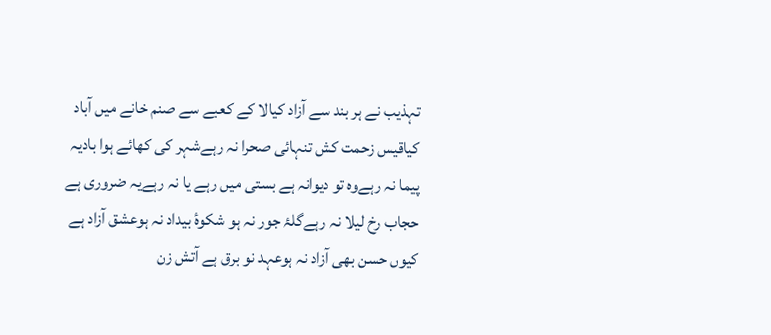تہذیب نے ہر بند سے آزاد کیالا کے کعبے سے صنم خانے میں آباد کیاقیس زحمت کش تنہائی صحرا نہ رہےشہر کی کھائے ہوا بادیہ پیما نہ رہےوہ تو دیوانہ ہے بستی میں رہے یا نہ رہےیہ ضروری ہے حجاب رخ لیلا نہ رہےگلۂ جور نہ ہو شکوۂ بیداد نہ ہوعشق آزاد ہے کیوں حسن بھی آزاد نہ ہوعہد نو برق ہے آتش زن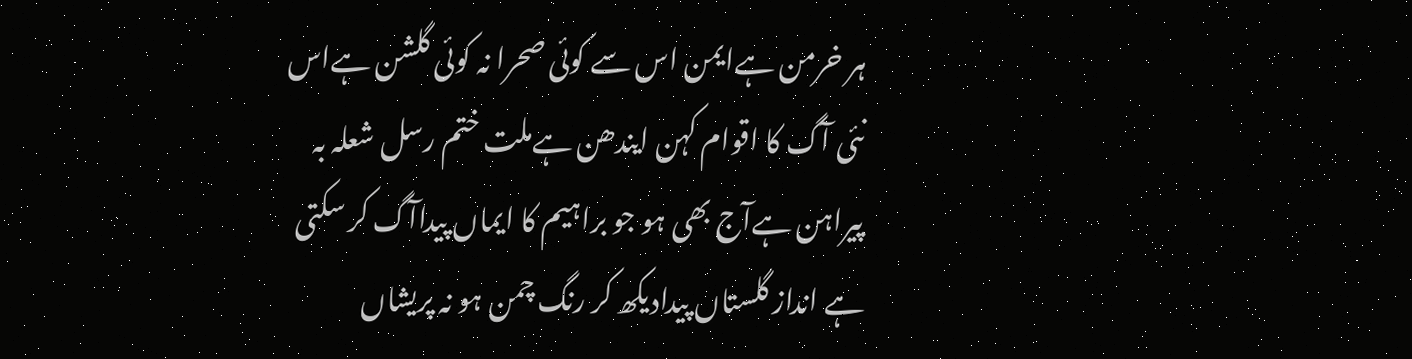ہر خرمن ہےایمن اس سے کوئی صحرا نہ کوئی گلشن ہےاس نئی آگ کا اقوام کہن ایندھن ہےملت ختم رسل شعلہ بہ پیراہن ہےآج بھی ہو جو براہیم کا ایماں پیداآگ کر سکتی ہے انداز گلستاں پیدادیکھ کر رنگ چمن ہو نہ پریشاں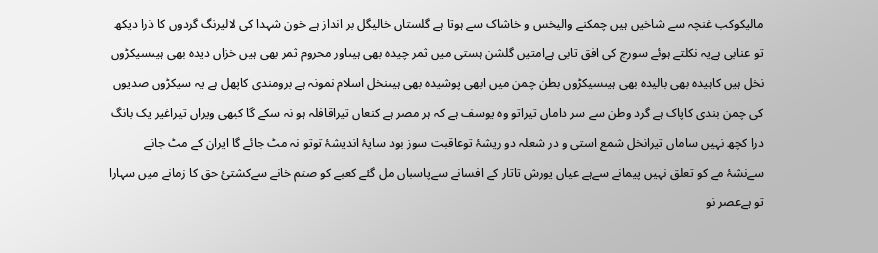مالیکوکب غنچہ سے شاخیں ہیں چمکنے والیخس و خاشاک سے ہوتا ہے گلستاں خالیگل بر انداز ہے خون شہدا کی لالیرنگ گردوں کا ذرا دیکھ تو عنابی ہےیہ نکلتے ہوئے سورج کی افق تابی ہےامتیں گلشن ہستی میں ثمر چیدہ بھی ہیںاور محروم ثمر بھی ہیں خزاں دیدہ بھی ہیںسیکڑوں نخل ہیں کاہیدہ بھی بالیدہ بھی ہیںسیکڑوں بطن چمن میں ابھی پوشیدہ بھی ہیںنخل اسلام نمونہ ہے برومندی کاپھل ہے یہ سیکڑوں صدیوں کی چمن بندی کاپاک ہے گرد وطن سے سر داماں تیراتو وہ یوسف ہے کہ ہر مصر ہے کنعاں تیراقافلہ ہو نہ سکے گا کبھی ویراں تیراغیر یک بانگ درا کچھ نہیں ساماں تیرانخل شمع استی و در شعلہ دو ریشۂ توعاقبت سوز بود سایۂ اندیشۂ توتو نہ مٹ جائے گا ایران کے مٹ جانے سےنشۂ مے کو تعلق نہیں پیمانے سےہے عیاں یورش تاتار کے افسانے سےپاسباں مل گئے کعبے کو صنم خانے سےکشتئ حق کا زمانے میں سہارا تو ہےعصر نو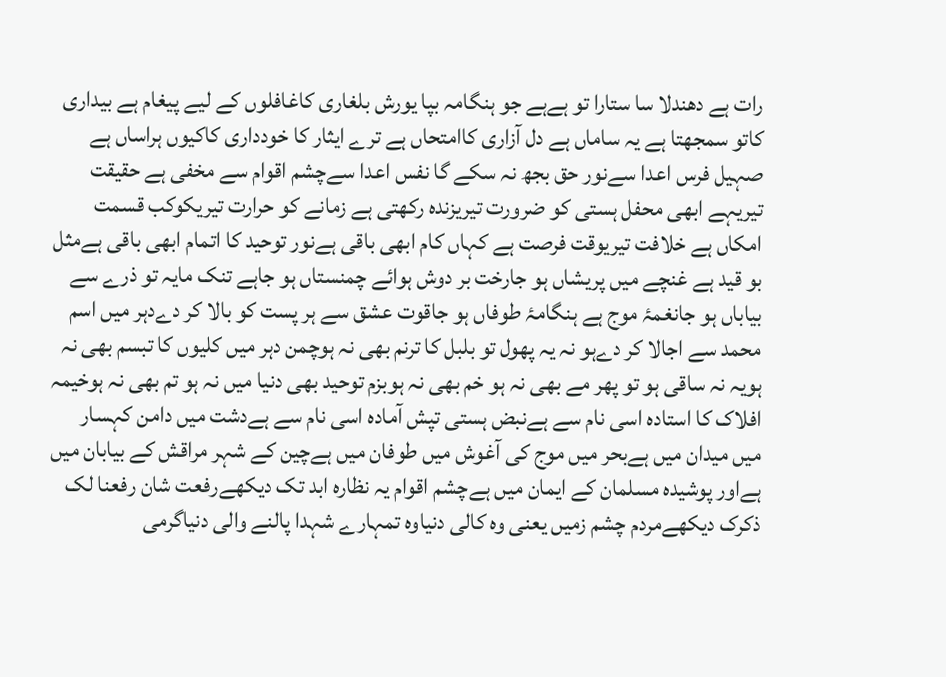رات ہے دھندلا سا ستارا تو ہےہے جو ہنگامہ بپا یورش بلغاری کاغافلوں کے لیے پیغام ہے بیداری کاتو سمجھتا ہے یہ ساماں ہے دل آزاری کاامتحاں ہے ترے ایثار کا خودداری کاکیوں ہراساں ہے صہیل فرس اعدا سےنور حق بجھ نہ سکے گا نفس اعدا سےچشم اقوام سے مخفی ہے حقیقت تیریہے ابھی محفل ہستی کو ضرورت تیریزندہ رکھتی ہے زمانے کو حرارت تیریکوکب قسمت امکاں ہے خلافت تیریوقت فرصت ہے کہاں کام ابھی باقی ہےنور توحید کا اتمام ابھی باقی ہےمثل بو قید ہے غنچے میں پریشاں ہو جارخت بر دوش ہوائے چمنستاں ہو جاہے تنک مایہ تو ذرے سے بیاباں ہو جانغمۂ موج ہے ہنگامۂ طوفاں ہو جاقوت عشق سے ہر پست کو بالا کر دےدہر میں اسم محمد سے اجالا کر دےہو نہ یہ پھول تو بلبل کا ترنم بھی نہ ہوچمن دہر میں کلیوں کا تبسم بھی نہ ہویہ نہ ساقی ہو تو پھر مے بھی نہ ہو خم بھی نہ ہوبزم توحید بھی دنیا میں نہ ہو تم بھی نہ ہوخیمہ افلاک کا استادہ اسی نام سے ہےنبض ہستی تپش آمادہ اسی نام سے ہےدشت میں دامن کہسار میں میدان میں ہےبحر میں موج کی آغوش میں طوفان میں ہےچین کے شہر مراقش کے بیابان میں ہےاور پوشیدہ مسلمان کے ایمان میں ہےچشم اقوام یہ نظارہ ابد تک دیکھےرفعت شان رفعنا لک ذکرک دیکھےمردم چشم زمیں یعنی وہ کالی دنیاوہ تمہارے شہدا پالنے والی دنیاگرمی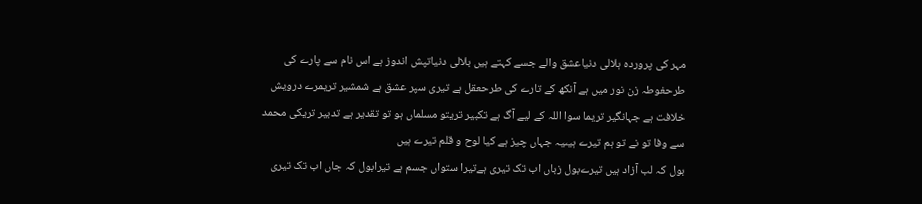مہر کی پروردہ ہلالی دنیاعشق والے جسے کہتے ہیں بلالی دنیاتپش اندوز ہے اس نام سے پارے کی طرحغوطہ زن نور میں ہے آنکھ کے تارے کی طرحعقل ہے تیری سپر عشق ہے شمشیر تریمرے درویش خلافت ہے جہانگیر تریما سوا اللہ کے لیے آگ ہے تکبیر تریتو مسلماں ہو تو تقدیر ہے تدبیر تریکی محمد سے وفا تو نے تو ہم تیرے ہیںیہ جہاں چیز ہے کیا لوح و قلم تیرے ہیں
بول کہ لب آزاد ہیں تیرےبول زباں اب تک تیری ہےتیرا ستواں جسم ہے تیرابول کہ جاں اب تک تیری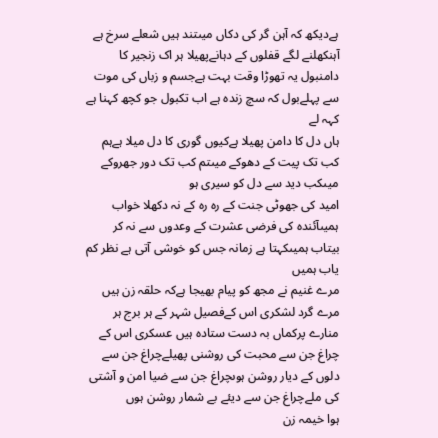ہےدیکھ کہ آہن گر کی دکاں میںتند ہیں شعلے سرخ ہے آہنکھلنے لگے قفلوں کے دہانےپھیلا ہر اک زنجیر کا دامنبول یہ تھوڑا وقت بہت ہےجسم و زباں کی موت سے پہلےبول کہ سچ زندہ ہے اب تکبول جو کچھ کہنا ہے کہہ لے
ہاں دل کا دامن پھیلا ہےکیوں گوری کا دل میلا ہےہم کب تک پیت کے دھوکے میںتم کب تک دور جھروکے میںکب دید سے دل کو سیری ہو
امید کی جھوٹی جنت کے رہ رہ کے نہ دکھلا خواب ہمیںآئندہ کی فرضی عشرت کے وعدوں سے نہ کر بیتاب ہمیںکہتا ہے زمانہ جس کو خوشی آتی ہے نظر کم یاب ہمیں
مرے غنیم نے مجھ کو پیام بھیجا ہےکہ حلقہ زن ہیں مرے گرد لشکری اس کےفصیل شہر کے ہر برج ہر منارے پرکماں بہ دست ستادہ ہیں عسکری اس کے
چراغ جن سے محبت کی روشنی پھیلےچراغ جن سے دلوں کے دیار روشن ہوںچراغ جن سے ضیا امن و آشتی کی ملےچراغ جن سے دیئے بے شمار روشن ہوں
ہوا خیمہ زن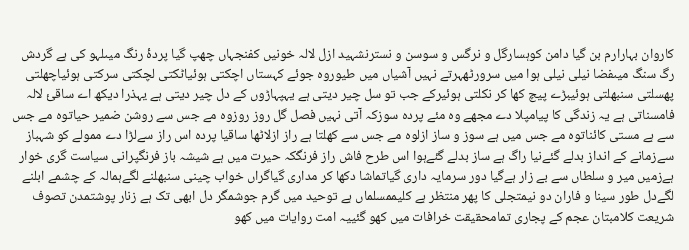کاروان بہارارم بن گیا دامن کوہسارگل و نرگس و سوسن و نسترنشہید ازل لالہ خونیں کفنجہاں چھپ گیا پردۂ رنگ میںلہو کی ہے گردش رگ سنگ میںفضا نیلی نیلی ہوا میں سرورٹھہرتے نہیں آشیاں میں طیوروہ جوئے کہستاں اچکتی ہوئیاٹکتی لچکتی سرکتی ہوئیاچھلتی پھسلتی سنبھلتی ہوئیبڑے پیچ کھا کر نکلتی ہوئیرکے جب تو سل چیر دیتی ہے یہپہاڑوں کے دل چیر دیتی ہے یہذرا دیکھ اے ساقیٔ لالہ فامسناتی ہے یہ زندگی کا پیامپلا دے مجھے وہ مئے پردہ سوزکہ آتی نہیں فصل گل روز روزوہ مے جس سے روشن ضمیر حیاتوہ مے جس سے ہے مستی کائناتوہ مے جس میں ہے سوز و ساز ازلوہ مے جس سے کھلتا ہے راز ازلاٹھا ساقیا پردہ اس راز سےلڑا دے ممولے کو شہباز سےزمانے کے انداز بدلے گئےنیا راگ ہے ساز بدلے گئےہوا اس طرح فاش راز فرنگکہ حیرت میں ہے شیشہ باز فرنگپرانی سیاست گری خوار ہےزمیں میر و سلطاں سے بے زار ہےگیا دور سرمایہ داری گیاتماشا دکھا کر مداری گیاگراں خواب چینی سنبھلنے لگےہمالہ کے چشمے ابلنے لگےدل طور سینا و فاران دو نیمتجلی کا پھر منتظر ہے کلیممسلماں ہے توحید میں گرم جوشمگر دل ابھی تک ہے زنار پوشتمدن تصوف شریعت کلامبتان عجم کے پجاری تمامحقیقت خرافات میں کھو گئییہ امت روایات میں کھو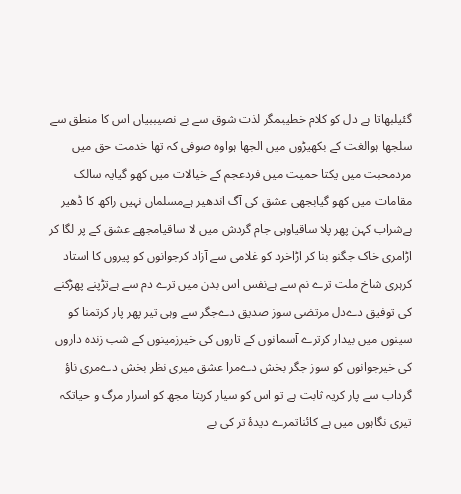گئیلبھاتا ہے دل کو کلام خطیبمگر لذت شوق سے بے نصیببیاں اس کا منطق سے سلجھا ہوالغت کے بکھیڑوں میں الجھا ہواوہ صوفی کہ تھا خدمت حق میں مردمحبت میں یکتا حمیت میں فردعجم کے خیالات میں کھو گیایہ سالک مقامات میں کھو گیابجھی عشق کی آگ اندھیر ہےمسلماں نہیں راکھ کا ڈھیر ہےشراب کہن پھر پلا ساقیاوہی جام گردش میں لا ساقیامجھے عشق کے پر لگا کر اڑامری خاک جگنو بنا کر اڑاخرد کو غلامی سے آزاد کرجوانوں کو پیروں کا استاد کرہری شاخ ملت ترے نم سے ہےنفس اس بدن میں ترے دم سے ہےتڑپنے پھڑکنے کی توفیق دےدل مرتضی سوز صدیق دےجگر سے وہی تیر پھر پار کرتمنا کو سینوں میں بیدار کرترے آسمانوں کے تاروں کی خیرزمینوں کے شب زندہ داروں کی خیرجوانوں کو سوز جگر بخش دےمرا عشق میری نظر بخش دےمری ناؤ گرداب سے پار کریہ ثابت ہے تو اس کو سیار کربتا مجھ کو اسرار مرگ و حیاتکہ تیری نگاہوں میں ہے کائناتمرے دیدۂ تر کی بے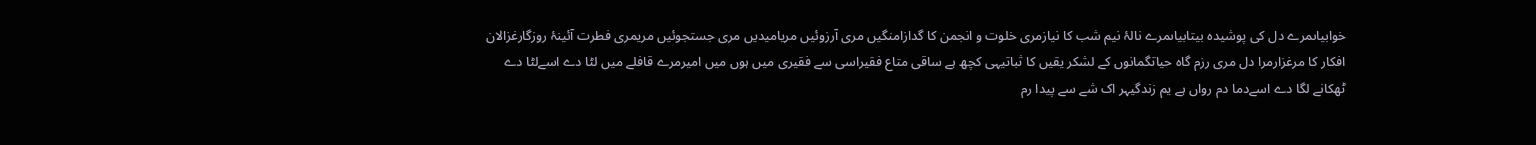خوابیاںمرے دل کی پوشیدہ بیتابیاںمرے نالۂ نیم شب کا نیازمری خلوت و انجمن کا گدازامنگیں مری آرزوئیں مریامیدیں مری جستجوئیں مریمری فطرت آئینۂ روزگارغزالان افکار کا مرغزارمرا دل مری رزم گاہ حیاتگمانوں کے لشکر یقیں کا ثباتیہی کچھ ہے ساقی متاع فقیراسی سے فقیری میں ہوں میں امیرمرے قافلے میں لٹا دے اسےلٹا دے ٹھکانے لگا دے اسےدما دم رواں ہے یم زندگیہر اک شے سے پیدا رم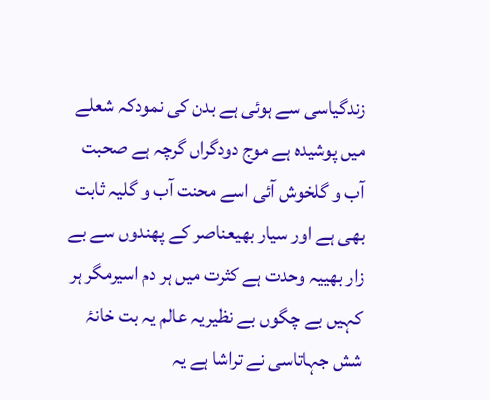زندگیاسی سے ہوئی ہے بدن کی نمودکہ شعلے میں پوشیدہ ہے موج دودگراں گرچہ ہے صحبت آب و گلخوش آئی اسے محنت آب و گلیہ ثابت بھی ہے اور سیار بھیعناصر کے پھندوں سے بے زار بھییہ وحدت ہے کثرت میں ہر دم اسیرمگر ہر کہیں بے چگوں بے نظیریہ عالم یہ بت خانۂ شش جہاتاسی نے تراشا ہے یہ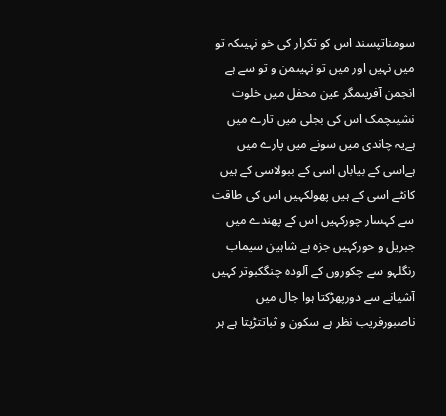سومناتپسند اس کو تکرار کی خو نہیںکہ تو میں نہیں اور میں تو نہیںمن و تو سے ہے انجمن آفریںمگر عین محفل میں خلوت نشیںچمک اس کی بجلی میں تارے میں ہےیہ چاندی میں سونے میں پارے میں ہےاسی کے بیاباں اسی کے ببولاسی کے ہیں کانٹے اسی کے ہیں پھولکہیں اس کی طاقت سے کہسار چورکہیں اس کے پھندے میں جبریل و حورکہیں جزہ ہے شاہین سیماب رنگلہو سے چکوروں کے آلودہ چنگکبوتر کہیں آشیانے سے دورپھڑکتا ہوا جال میں ناصبورفریب نظر ہے سکون و ثباتتڑپتا ہے ہر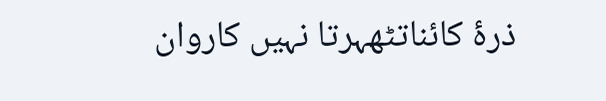ذرۂ کائناتٹھہرتا نہیں کاروان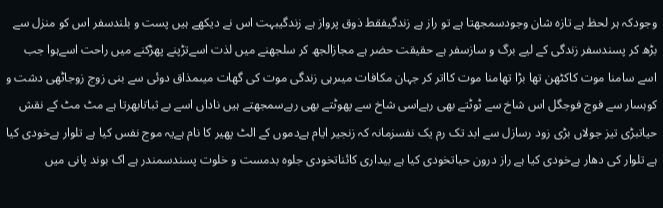وجودکہ ہر لحظ ہے تازہ شان وجودسمجھتا ہے تو راز ہے زندگیفقط ذوق پرواز ہے زندگیبہت اس نے دیکھے ہیں پست و بلندسفر اس کو منزل سے بڑھ کر پسندسفر زندگی کے لیے برگ و سازسفر ہے حقیقت حضر ہے مجازالجھ کر سلجھنے میں لذت اسےتڑپنے پھڑکنے میں راحت اسےہوا جب اسے سامنا موت کاکٹھن تھا بڑا تھامنا موت کااتر کر جہان مکافات میںرہی زندگی موت کی گھات میںمذاق دوئی سے بنی زوج زوجاٹھی دشت و کوہسار سے فوج فوجگل اس شاخ سے ٹوٹتے بھی رہےاسی شاخ سے پھوٹتے بھی رہےسمجھتے ہیں ناداں اسے بے ثباتابھرتا ہے مٹ مٹ کے نقش حیاتبڑی تیز جولاں بڑی زود رسازل سے ابد تک رم یک نفسزمانہ کہ زنجیر ایام ہےدموں کے الٹ پھیر کا نام ہےیہ موج نفس کیا ہے تلوار ہےخودی کیا ہے تلوار کی دھار ہےخودی کیا ہے راز درون حیاتخودی کیا ہے بیداری کائناتخودی جلوہ بدمست و خلوت پسندسمندر ہے اک بوند پانی میں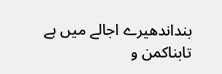بنداندھیرے اجالے میں ہے تابناکمن و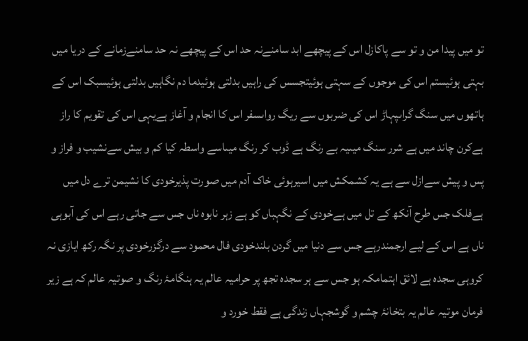تو میں پیدا من و تو سے پاکازل اس کے پیچھے ابد سامنےنہ حد اس کے پیچھے نہ حد سامنےزمانے کے دریا میں بہتی ہوئیستم اس کی موجوں کے سہتی ہوئیتجسس کی راہیں بدلتی ہوئیدما دم نگاہیں بدلتی ہوئیسبک اس کے ہاتھوں میں سنگ گراںپہاڑ اس کی ضربوں سے ریگ رواںسفر اس کا انجام و آغاز ہےیہی اس کی تقویم کا راز ہےکرن چاند میں ہے شرر سنگ میںیہ بے رنگ ہے ڈوب کر رنگ میںاسے واسطہ کیا کم و بیش سےنشیب و فراز و پس و پیش سےازل سے ہے یہ کشمکش میں اسیرہوئی خاک آدم میں صورت پذیرخودی کا نشیمن ترے دل میں ہےفلک جس طرح آنکھ کے تل میں ہےخودی کے نگہباں کو ہے زہر نابوہ ناں جس سے جاتی رہے اس کی آبوہی ناں ہے اس کے لیے ارجمندرہے جس سے دنیا میں گردن بلندخودی فال محمود سے درگزرخودی پر نگہ رکھ ایازی نہ کروہی سجدہ ہے لائق اہتمامکہ ہو جس سے ہر سجدہ تجھ پر حرامیہ عالم یہ ہنگامۂ رنگ و صوتیہ عالم کہ ہے زیر فرمان موتیہ عالم یہ بتخانۂ چشم و گوشجہاں زندگی ہے فقط خورد و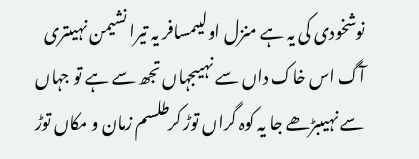نوشخودی کی یہ ہے منزل اولیںمسافر یہ تیرا نشیمن نہیںتری آگ اس خاک داں سے نہیںجہاں تجھ سے ہے تو جہاں سے نہیںبڑھے جا یہ کوہ گراں توڑ کرطلسم زمان و مکاں توڑ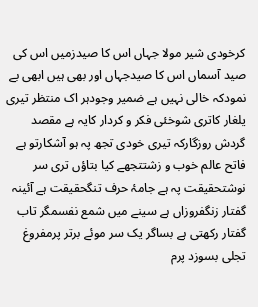کرخودی شیر مولا جہاں اس کا صیدزمیں اس کی صید آسماں اس کا صیدجہاں اور بھی ہیں ابھی بے نمودکہ خالی نہیں ہے ضمیر وجودہر اک منتظر تیری یلغار کاتری شوخئی فکر و کردار کایہ ہے مقصد گردش روزگارکہ تیری خودی تجھ پہ ہو آشکارتو ہے فاتح عالم خوب و زشتتجھے کیا بتاؤں تری سر نوشتحقیقت پہ ہے جامۂ حرف تنگحقیقت ہے آئینہ گفتار زنگفروزاں ہے سینے میں شمع نفسمگر تاب گفتار رکھتی ہے بساگر یک سر موئے برتر پرمفروغ تجلی بسوزد پرم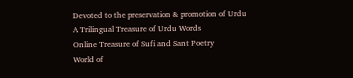Devoted to the preservation & promotion of Urdu
A Trilingual Treasure of Urdu Words
Online Treasure of Sufi and Sant Poetry
World of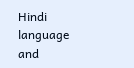Hindi language and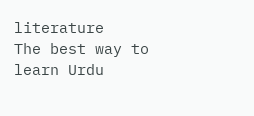literature
The best way to learn Urdu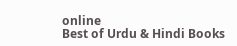online
Best of Urdu & Hindi Books